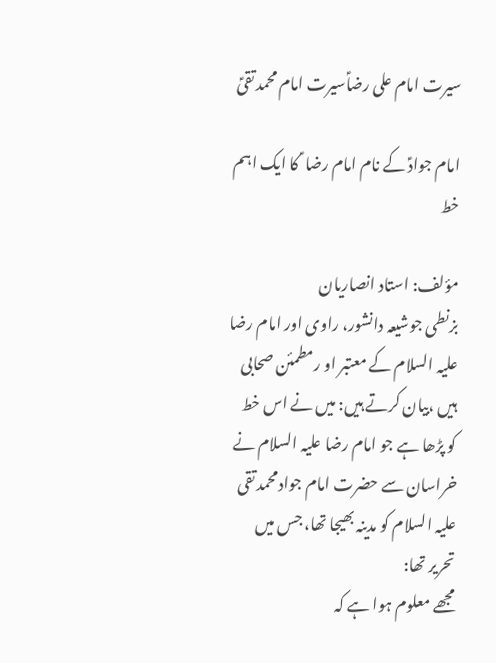سیرت امام علی رضاؑسیرت امام محمد تقیؑ

امام جوادؑ کے نام امام رضا ؑ کا ایک اہم خط

مؤلف: استاد انصاریان
بزنطی جوشیعہ دانشور، راوی اور امام رضا علیہ السلام کے معتبر او رمطمئن صحابی ہیں ،بیان کرتے ہیں: میں نے اس خط کو پڑھا ہے جو امام رضا علیہ السلام نے خراسان سے حضرت امام جوادمحمد تقی علیہ السلام کو مدینہ بھیجا تھا، جس میں تحریر تھا:
مجھے معلوم ہوا ہے کہ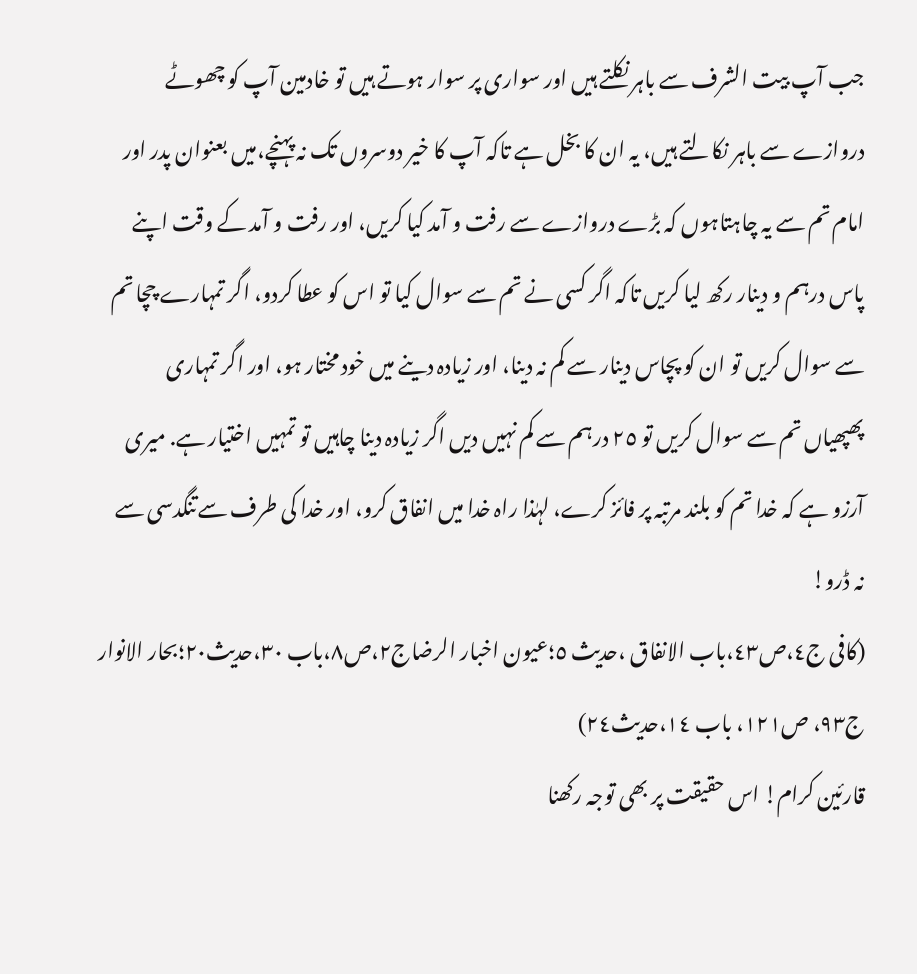جب آپ بیت الشرف سے باہر نکلتے ہیں اور سواری پر سوار ہوتے ہیں تو خادمین آپ کو چھوٹے دروازے سے باہر نکالتے ہیں، یہ ان کا بخل ہے تاکہ آپ کا خیر دوسروں تک نہ پہنچے،میں بعنوان پدر اور امام تم سے یہ چاہتاہوں کہ بڑے دروازے سے رفت و آمد کیا کریں، اور رفت و آمد کے وقت اپنے پاس درہم و دینار رکھ لیا کریں تاکہ اگر کسی نے تم سے سوال کیا تو اس کو عطا کردو، اگر تمہارے چچا تم سے سوال کریں تو ان کو پچاس دینار سے کم نہ دینا، اور زیادہ دینے میں خود مختار ہو، اور اگر تمہاری پھپھیاں تم سے سوال کریں تو ٢٥ درہم سے کم نہیں دیں اگر زیادہ دینا چاہیں تو تمہیں اختیار ہے. میری آرزو ہے کہ خدا تم کو بلند مرتبہ پر فائز کرے، لہٰذا راہ خدا میں انفاق کرو، اور خدا کی طرف سےتنگدسی سے نہ ڈرو!
(کافی ج٤،ص٤٣،باب الانفاق ،حدیث ٥؛عیون اخبار الرضاج٢،ص٨،باب ٣٠،حدیث٢٠؛بحار الانوار ج٩٣، ص١٢١، باب ١٤،حدیث٢٤)
قارئین کرام! اس حقیقت پر بھی توجہ رکھنا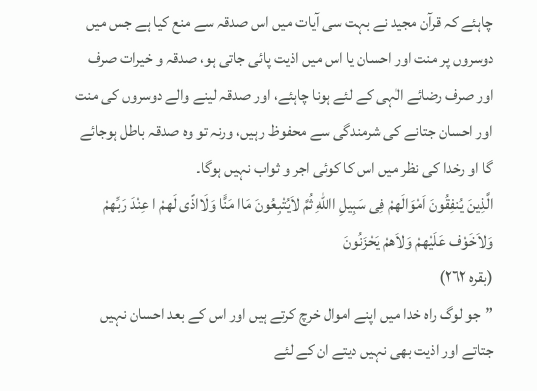چاہئے کہ قرآن مجید نے بہت سی آیات میں اس صدقہ سے منع کیا ہے جس میں دوسروں پر منت اور احسان یا اس میں اذیت پائی جاتی ہو، صدقہ و خیرات صرف اور صرف رضائے الٰہی کے لئے ہونا چاہئے، اور صدقہ لینے والے دوسروں کی منت اور احسان جتانے کی شرمندگی سے محفوظ رہیں، ورنہ تو وہ صدقہ باطل ہوجائے گا او رخدا کی نظر میں اس کا کوئی اجر و ثواب نہیں ہوگا۔
الَّذِینَ یُنفِقُونَ اَمْوَالَهمْ فِی سَبِیلِ االلهِ ثُمَّ لاَیُتْبِعُونَ مَاا مَنًّا وَلَااذًی لَهمْ ا عِنْدَ رَبِّهمْ وَلاَخَوْف عَلَیْهمْ وَلاَهمْ یَحْزَنُونَ
(بقرہ ٢٦٢)
”جو لوگ راہ خدا میں اپنے اموال خرچ کرتے ہیں اور اس کے بعد احسان نہیں جتاتے اور اذیت بھی نہیں دیتے ان کے لئے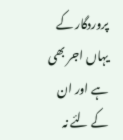پروردگار کے یہاں اجر بھی ہے اور ان کے لئے نہ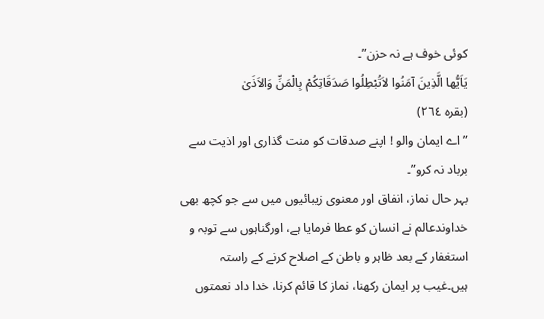کوئی خوف ہے نہ حزن”۔
یَاَیُّها الَّذِینَ آمَنُوا لاَتُبْطِلُوا صَدَقَاتِکُمْ بِالْمَنِّ وَالاَذَیٰ
(بقرہ ٢٦٤)
”اے ایمان والو ! اپنے صدقات کو منت گذاری اور اذیت سے برباد نہ کرو”۔
بہر حال نماز، انفاق اور معنوی زیبائیوں میں سے جو کچھ بھی خداوندعالم نے انسان کو عطا فرمایا ہے، اورگناہوں سے توبہ و استغفار کے بعد ظاہر و باطن کے اصلاح کرنے کے راستہ ہیں۔غیب پر ایمان رکھنا، نماز کا قائم کرنا، خدا داد نعمتوں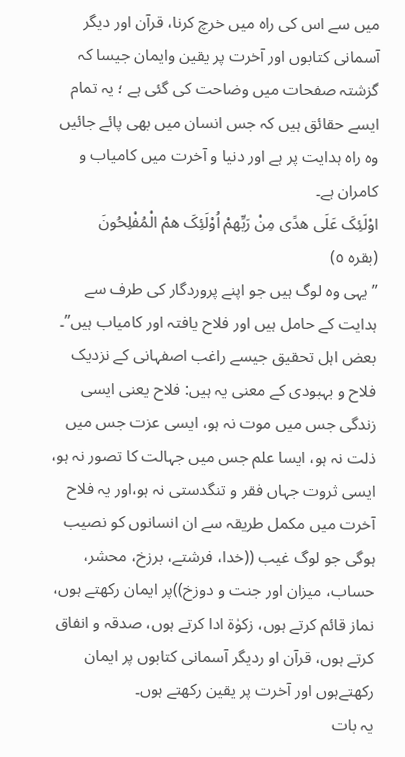میں سے اس کی راہ میں خرچ کرنا، قرآن اور دیگر آسمانی کتابوں اور آخرت پر یقین وایمان جیسا کہ گزشتہ صفحات میں وضاحت کی گئی ہے ؛ یہ تمام ایسے حقائق ہیں کہ جس انسان میں بھی پائے جائیں وہ راہ ہدایت پر ہے اور دنیا و آخرت میں کامیاب و کامران ہے۔
اوْلَئِکَ عَلَی هدًی مِنْ رَبِّهمْ اُوْلَئِکَ همْ الْمُفْلِحُونَ
(بقرہ ٥)
”یہی وہ لوگ ہیں جو اپنے پروردگار کی طرف سے ہدایت کے حامل ہیں اور فلاح یافتہ اور کامیاب ہیں”۔
بعض اہل تحقیق جیسے راغب اصفہانی کے نزدیک فلاح و بہبودی کے معنی یہ ہیں: فلاح یعنی ایسی زندگی جس میں موت نہ ہو، ایسی عزت جس میں ذلت نہ ہو، ایسا علم جس میں جہالت کا تصور نہ ہو، ایسی ثروت جہاں فقر و تنگدستی نہ ہو،اور یہ فلاح آخرت میں مکمل طریقہ سے ان انسانوں کو نصیب ہوگی جو لوگ غیب ((خدا، فرشتے، برزخ، محشر، حساب، میزان اور جنت و دوزخ))پر ایمان رکھتے ہوں، نماز قائم کرتے ہوں، زکوٰة ادا کرتے ہوں، صدقہ و انفاق کرتے ہوں، قرآن او ردیگر آسمانی کتابوں پر ایمان رکھتےہوں اور آخرت پر یقین رکھتے ہوں۔
یہ بات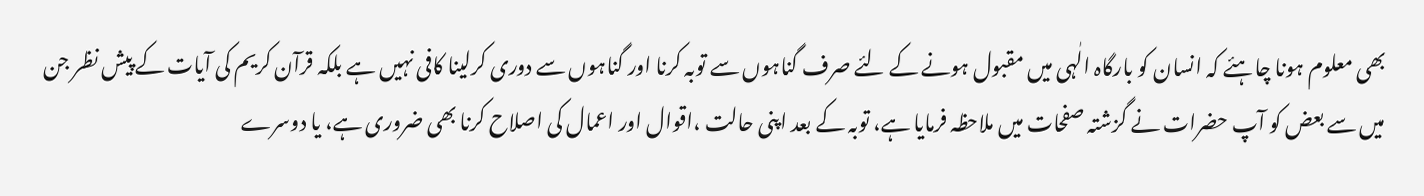بھی معلوم ہونا چاہئے کہ انسان کو بارگاہ الٰہی میں مقبول ہونے کے لئے صرف گناہوں سے توبہ کرنا اور گناہوں سے دوری کرلینا کافی نہیں ہے بلکہ قرآن کریم کی آیات کے پیش نظر جن میں سے بعض کو آپ حضرات نے گزشتہ صفحات میں ملاحظہ فرمایا ہے، توبہ کے بعد اپنی حالت ،اقوال اور اعمال کی اصلاح کرنا بھی ضروری ہے، یا دوسرے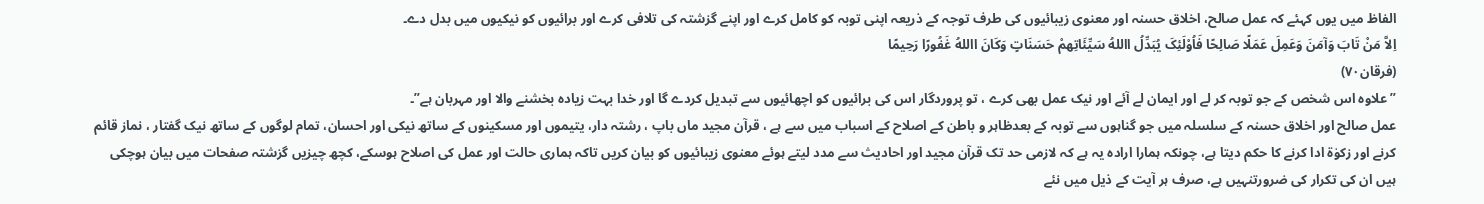الفاظ میں یوں کہئے کہ عمل صالح، اخلاق حسنہ اور معنوی زیبائیوں کی طرف توجہ کے ذریعہ اپنی توبہ کو کامل کرے اور اپنے گزشتہ کی تلافی کرے اور برائیوں کو نیکیوں میں بدل دے۔
اِلاَّ مَنْ تَابَ وَآمَنَ وَعَمِلَ عَمَلًا صَالِحًا فَاُوْلَئِکَ یُبَدِّلُ االلهُ سَیِّئَاتِهمْ حَسَنَاتٍ وَکَانَ االلهُ غَفُورًا رَحِیمًا
(فرقان٧٠)
”علاوہ اس شخص کے جو توبہ کر لے اور ایمان لے آئے اور نیک عمل بھی کرے ، تو پروردگار اس کی برائیوں کو اچھائیوں سے تبدیل کردے گا اور خدا بہت زیادہ بخشنے والا اور مہربان ہے”۔
عمل صالح اور اخلاق حسنہ کے سلسلہ میں جو گناہوں سے توبہ کے بعدظاہر و باطن کے اصلاح کے اسباب میں سے ہے ، قرآن مجید ماں باپ ، رشتہ دار، یتیموں اور مسکینوں کے ساتھ نیکی اور احسان، تمام لوگوں کے ساتھ نیک گفتار ، نماز قائم کرنے اور زکوٰة ادا کرنے کا حکم دیتا ہے، چونکہ ہمارا ارادہ یہ ہے کہ لازمی حد تک قرآن مجید اور احادیث سے مدد لیتے ہوئے معنوی زیبائیوں کو بیان کریں تاکہ ہماری حالت اور عمل کی اصلاح ہوسکے، کچھ چیزیں گزشتہ صفحات میں بیان ہوچکی ہیں ان کی تکرار کی ضرورتنہیں ہے، صرف ہر آیت کے ذیل میں نئے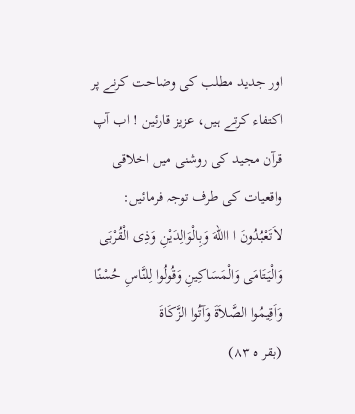اور جدید مطلب کی وضاحت کرنے پر اکتفاء کرتے ہیں، عزیز قارئین ! اب آپ قرآن مجید کی روشنی میں اخلاقی واقعیات کی طرف توجہ فرمائیں:
لاَتَعْبُدُونَ ا االلهَ وَبِالْوَالِدَیْنِ وَذِی الْقُرْبَی وَالْیَتَامَی وَالْمَسَاکِینِ وَقُولُوا لِلنَّاسِ حُسْنًا وَاَقِیمُوا الصَّلاَةَ وَآتُوا الزَّکَاةَ
(بقر ہ ٨٣)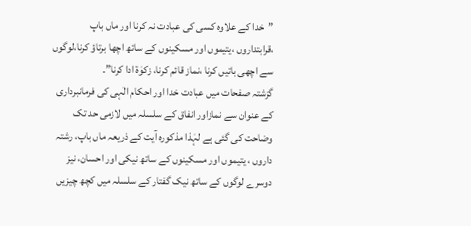”خدا کے علاوہ کسی کی عبادت نہ کرنا اور ماں باپ ،قرابتداروں ،یتیموں اور مسکینوں کے ساتھ اچھا برتاؤ کرنا،لوگوں سے اچھی باتیں کرنا ،نماز قائم کرنا، زکوٰة ادا کرنا”۔
گزشتہ صفحات میں عبادت خدا اور احکام الٰہی کی فرمانبرداری کے عنوان سے نمازاور انفاق کے سلسلہ میں لازمی حد تک وضاحت کی گئی ہے لہٰذا مذکورہ آیت کے ذریعہ ماں باپ، رشتہ داروں ، یتیموں اور مسکینوں کے ساتھ نیکی اور احسان، نیز دوسرے لوگوں کے ساتھ نیک گفتار کے سلسلہ میں کچھ چیزیں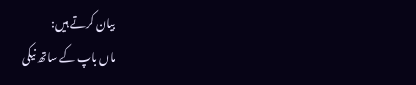بیان کرتے ہیں:
ماں باپ کے ساتھ نیکی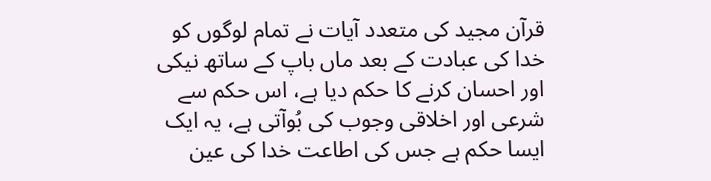قرآن مجید کی متعدد آیات نے تمام لوگوں کو خدا کی عبادت کے بعد ماں باپ کے ساتھ نیکی اور احسان کرنے کا حکم دیا ہے، اس حکم سے شرعی اور اخلاقی وجوب کی بُوآتی ہے، یہ ایک ایسا حکم ہے جس کی اطاعت خدا کی عین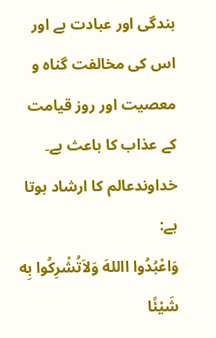بندگی اور عبادت ہے اور اس کی مخالفت گناہ و معصیت اور روز قیامت کے عذاب کا باعث ہے۔
خداوندعالم کا ارشاد ہوتا ہے:
وَاعْبُدُوا االلهَ وَلاَتُشْرِکُوا بِه شَیْئًا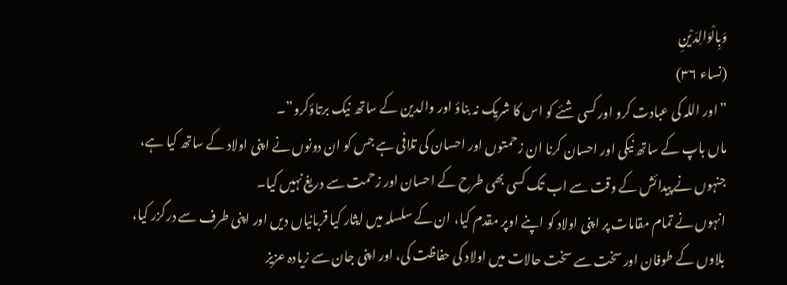وَبِالْوَالِدَیْنِ
(نساء ٣٦)
”اور اللہ کی عبادت کرو اور کسی شئے کو اس کا شریک نہ بناؤ اور والدین کے ساتھ نیک برتاؤکرو”۔
ماں باپ کے ساتھ نیکی اور احسان کرنا ان زحمتوں اور احسان کی تلافی ہے جس کو ان دونوں نے اپنی اولاد کے ساتھ کیا ہے، جنہوں نے پیدائش کے وقت سے اب تک کسی بھی طرح کے احسان اور زحمت سے دریغ نہیں کیا۔
انہوں نے تمام مقامات پر اپنی اولاد کو اپنے اوپر مقدم کیا، ان کے سلسلہ میں ایثار کیا قربانیاں دیں اور اپنی طرف سے درگزر کیا، بلاوں کے طوفان اور سخت سے سخت حالات میں اولاد کی حفاظت کی، اور اپنی جان سے زیادہ عزیز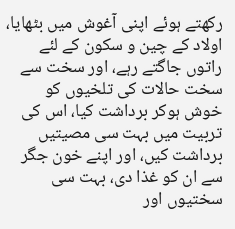رکھتے ہوئے اپنی آغوش میں بٹھایا، اولاد کے چین و سکون کے لئے راتوں جاگتے رہے، اور سخت سے سخت حالات کی تلخیوں کو خوش ہوکر برداشت کیا، اس کی تربیت میں بہت سی مصیتیں برداشت کیں، اور اپنے خون جگر سے ان کو غذا دی، بہت سی سختیوں اور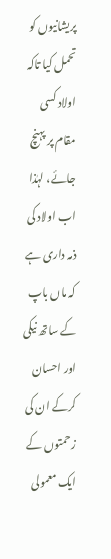پریشانیوں کو تحمل کیا تاکہ اولاد کسی مقام پر پہنچ جائے، لہٰذا اب اولاد کی ذمہ داری ہے کہ ماں باپ کے ساتھ نیکی اور احسان کرکے ان کی زحمتوں کے ایک معمولی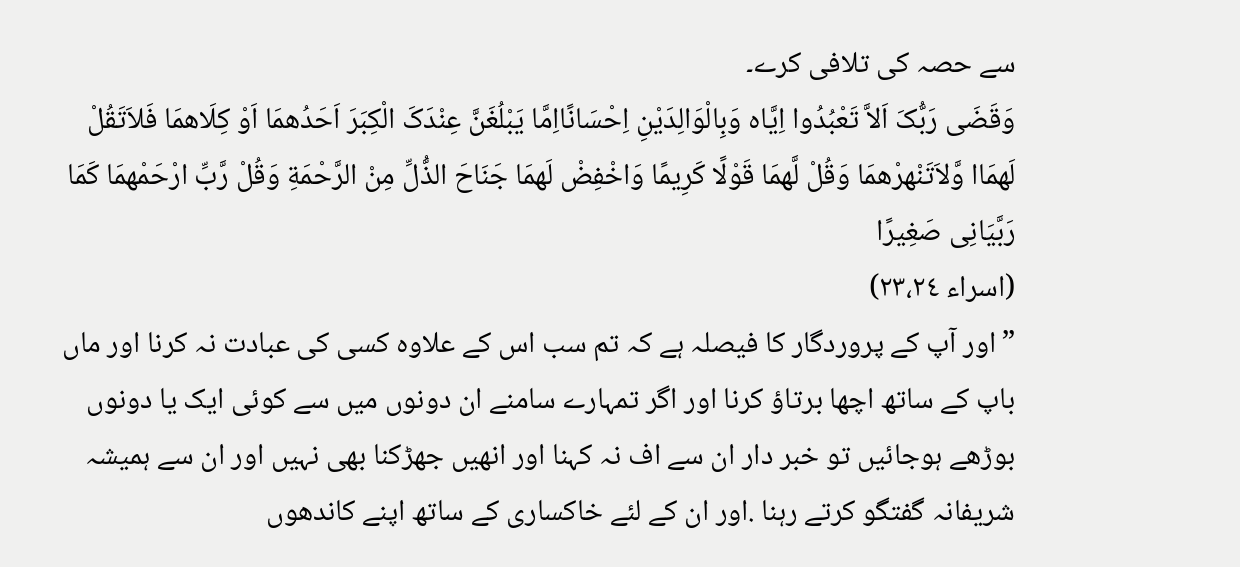سے حصہ کی تلافی کرے۔
وَقَضَی رَبُّکَ اَلاَّ تَعْبُدُوا اِیَّاه وَبِالْوَالِدَیْنِ اِحْسَانًااِمَّا یَبْلُغَنَّ عِنْدَکَ الْکِبَرَ اَحَدُهمَا اَوْ کِلَاهمَا فَلاَتَقُلْ لَهمَاا وَّلاَتَنْهرْهمَا وَقُلْ لَّهمَا قَوْلًا کَرِیمًا وَاخْفِضْ لَهمَا جَنَاحَ الذُّلِّ مِنْ الرَّحْمَةِ وَقُلْ رَّبِّ ارْحَمْهمَا کَمَا رَبَّیَانِی صَغِیرًا
(اسراء ٢٣،٢٤)
”اور آپ کے پروردگار کا فیصلہ ہے کہ تم سب اس کے علاوہ کسی کی عبادت نہ کرنا اور ماں باپ کے ساتھ اچھا برتاؤ کرنا اور اگر تمہارے سامنے ان دونوں میں سے کوئی ایک یا دونوں بوڑھے ہوجائیں تو خبر دار ان سے اف نہ کہنا اور انھیں جھڑکنا بھی نہیں اور ان سے ہمیشہ شریفانہ گفتگو کرتے رہنا .اور ان کے لئے خاکساری کے ساتھ اپنے کاندھوں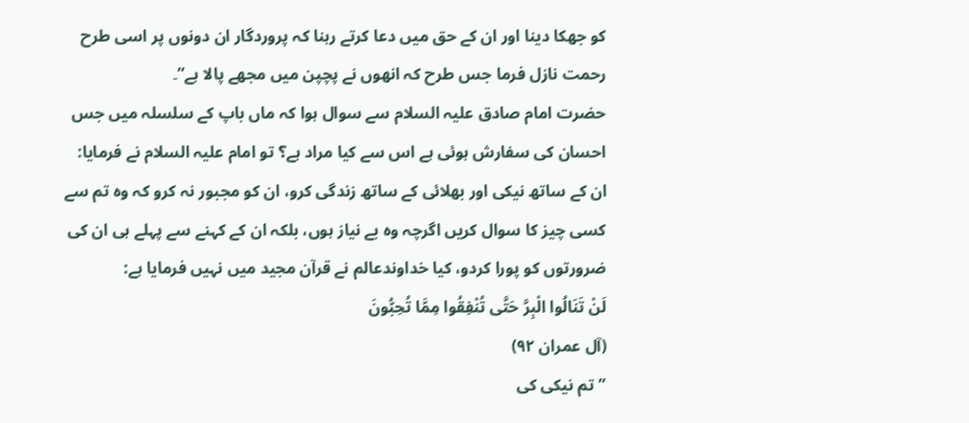کو جھکا دینا اور ان کے حق میں دعا کرتے رہنا کہ پروردگار ان دونوں پر اسی طرح رحمت نازل فرما جس طرح کہ انھوں نے پچپن میں مجھے پالا ہے”۔
حضرت امام صادق علیہ السلام سے سوال ہوا کہ ماں باپ کے سلسلہ میں جس احسان کی سفارش ہوئی ہے اس سے کیا مراد ہے؟ تو امام علیہ السلام نے فرمایا: ان کے ساتھ نیکی اور بھلائی کے ساتھ زندگی کرو، ان کو مجبور نہ کرو کہ وہ تم سے کسی چیز کا سوال کریں اگرچہ وہ بے نیاز ہوں، بلکہ ان کے کہنے سے پہلے ہی ان کی ضرورتوں کو پورا کردو، کیا خداوندعالم نے قرآن مجید میں نہیں فرمایا ہے:
لَنْ تَنَالُوا الْبِرَّ حَتَّی تُنْفِقُوا مِمَّا تُحِبُّونَ
(آل عمران ٩٢)
”تم نیکی کی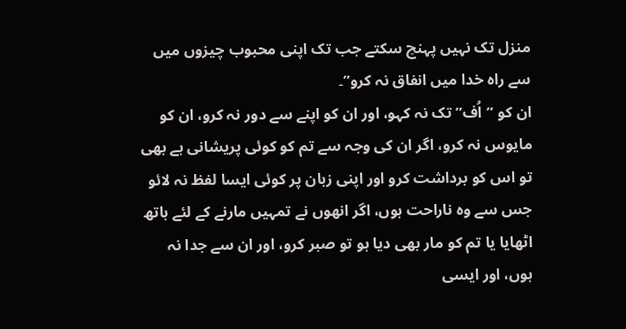منزل تک نہیں پہنچ سکتے جب تک اپنی محبوب چیزوں میں سے راہ خدا میں انفاق نہ کرو”۔
ان کو ”اُف” تک نہ کہو، اور ان کو اپنے سے دور نہ کرو، ان کو مایوس نہ کرو، اگر ان کی وجہ سے تم کو کوئی پریشانی ہے بھی تو اس کو برداشت کرو اور اپنی زبان پر کوئی ایسا لفظ نہ لائو جس سے وہ ناراحت ہوں، اگر انھوں نے تمہیں مارنے کے لئے ہاتھ اٹھایا یا تم کو مار بھی دیا ہو تو صبر کرو، اور ان سے جدا نہ ہوں، اور ایسی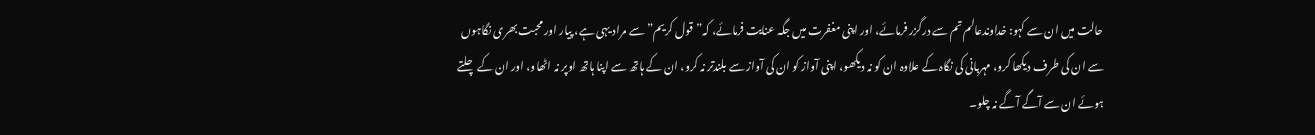حالت میں ان سے کہو: خداوندعالم تم سے درگزر فرمائے، اور اپنی مغفرت میں جگہ عنایت فرمائے، کہ”قول کریم” سے مراد یہی ہے، پیار اور محبت بھری نگاہوں سے ان کی طرف دیکھا کرو، مہربانی کی نگاہ کے علاوہ ان کو نہ دیکھو، اپنی آواز کو ان کی آواز سے بلندتر نہ کرو، ان کے ہاتھ سے اپنا ہاتھ اوپر نہ اٹھاو، اور ان کے چلتے ہوئے ان سے آگے آگے نہ چلو۔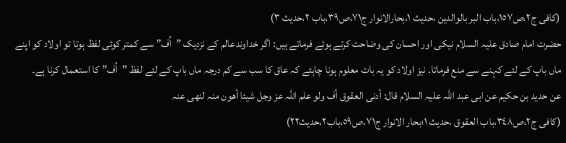(کافی ج٢،ص١٥٧،باب البر بالوالدین ،حدیث ١،بحارالانوار ج٧١،ص٣٩،باب ٢،حدیث ٣)
حضرت امام صادق علیہ السلام نیکی اور احسان کی وضاحت کرتے ہوئے فرماتے ہیں: اگر خداوندعالم کے نزدیک ”اُف” سے کمتر کوئی لفظ ہوتا تو اولاد کو اپنے ماں باپ کے لئے کہنے سے منع فرماتا. نیز اولاد کو یہ بات معلوم ہونا چاہئے کہ عاق کا سب سے کم درجہ ماں باپ کے لئے لفظ ”اُف” کا استعمال کرنا ہے۔
عن حدید بن حکیم عن ابی عبد اللہ علیہ السلام قال: أدنی العقوق أف ولو علم اللہ عز وجل شیئا أھون منہ لنھی عنہ
(کافی ج٢،ص٣٤٨،باب العقوق ،حدیث ١؛بحار الانوار ج٧١،ص٥٩،باب٢،حدیث٢٢)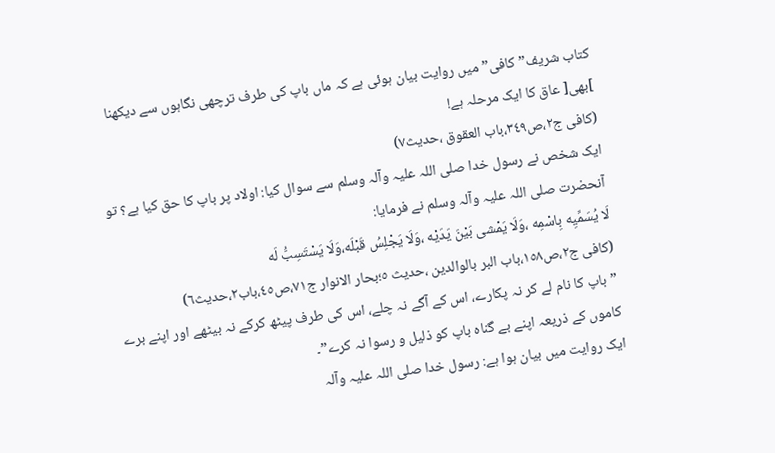کتاب شریف”کافی” میں روایت بیان ہوئی ہے کہ ماں باپ کی طرف ترچھی نگاہوں سے دیکھنا ]بھی[ عاق کا ایک مرحلہ ہے!
(کافی ج٢،ص٣٤٩،باب العقوق ،حدیث٧)
ایک شخص نے رسول خدا صلی اللہ علیہ وآلہ وسلم سے سوال کیا: اولاد پر باپ کا حق کیا ہے؟ تو آنحضرت صلی اللہ علیہ وآلہ وسلم نے فرمایا:
لَا یُسَمِّیِه بِاسْمِه ،وَلَا یَمْشی بَیْنَ یَدَیْه ،وَلَا یَجْلِسُ قَبْلَه،وَلَا یَسْتَسِبُّ لَه
(کافی ج٢،ص١٥٨،باب البر بالوالدین ،حدیث ٥؛بحار الانوار ج٧١،ص٤٥،باب٢،حدیث٦)
”باپ کا نام لے کر نہ پکارے، اس کے آگے نہ چلے، اس کی طرف پیٹھ کرکے نہ بیٹھے اور اپنے برے کاموں کے ذریعہ اپنے بے گناہ باپ کو ذلیل و رسوا نہ کرے”۔
ایک روایت میں بیان ہوا ہے: رسول خدا صلی اللہ علیہ وآلہ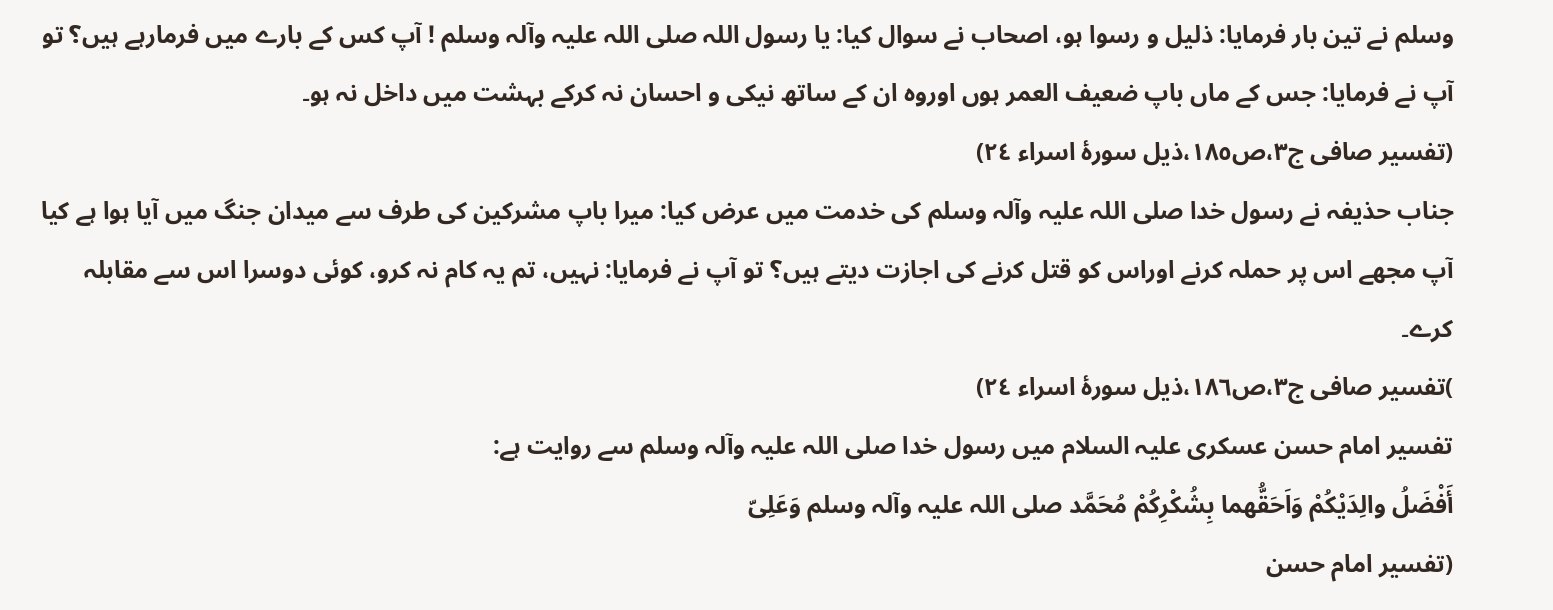وسلم نے تین بار فرمایا: ذلیل و رسوا ہو، اصحاب نے سوال کیا: یا رسول اللہ صلی اللہ علیہ وآلہ وسلم ! آپ کس کے بارے میں فرمارہے ہیں؟ تو آپ نے فرمایا: جس کے ماں باپ ضعیف العمر ہوں اوروہ ان کے ساتھ نیکی و احسان نہ کرکے بہشت میں داخل نہ ہو۔
(تفسیر صافی ج٣،ص١٨٥،ذیل سورۂ اسراء ٢٤)
جناب حذیفہ نے رسول خدا صلی اللہ علیہ وآلہ وسلم کی خدمت میں عرض کیا: میرا باپ مشرکین کی طرف سے میدان جنگ میں آیا ہوا ہے کیا آپ مجھے اس پر حملہ کرنے اوراس کو قتل کرنے کی اجازت دیتے ہیں؟ تو آپ نے فرمایا: نہیں، تم یہ کام نہ کرو، کوئی دوسرا اس سے مقابلہ کرے۔
)تفسیر صافی ج٣،ص١٨٦،ذیل سورۂ اسراء ٢٤)
تفسیر امام حسن عسکری علیہ السلام میں رسول خدا صلی اللہ علیہ وآلہ وسلم سے روایت ہے:
أَفْضَلُ والِدَیْکُمْ وَاَحَقُّهما بِشُکْرِکُمْ مُحَمَّد صلی اللہ علیہ وآلہ وسلم وَعَلِیّ
(تفسیر امام حسن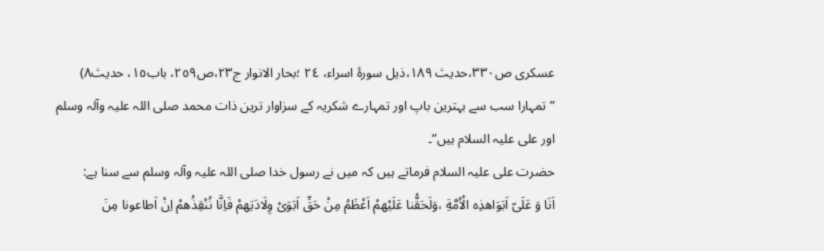عسکری ص٣٣٠،حدیث ١٨٩،ذیل سورۂ اسراء، ٢٤ ؛بحار الانوار ج٢٣،ص٢٥٩، باب١٥، حدیث٨)
”تمہارا سب سے بہترین باپ اور تمہارے شکریہ کے سزاوار ترین ذات محمد صلی اللہ علیہ وآلہ وسلم اور علی علیہ السلام ہیں”۔
حضرت علی علیہ السلام فرماتے ہیں کہ میں نے رسول خدا صلی اللہ علیہ وآلہ وسلم سے سنا ہے:
اَنَا وَ عَلَیّ اَبَوَاهذِه الْاُمَّةِ ،وَلَحَقُّنا عَلَیْهمْ اَعْظَمُ مِنْ حَقِّ اَبَوَیْ وِلَادَتِهمْ فَاِنَّا نُنْقِذُهمْ اِنْ اَطاعونا مِنَ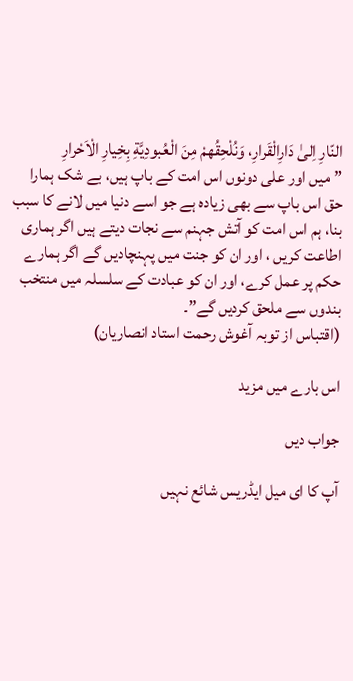النّارِ اِلیٰ دَارِالْقَرارِ، وَنُلْحِقُهمْ مِنَ الْعُبودِیَّةِ بِخِیارِ الْاَحْرارِ
”میں اور علی دونوں اس امت کے باپ ہیں، بے شک ہمارا حق اس باپ سے بھی زیادہ ہے جو اسے دنیا میں لانے کا سبب بنا، ہم اس امت کو آتش جہنم سے نجات دیتے ہیں اگر ہماری اطاعت کریں ، اور ان کو جنت میں پہنچادیں گے اگر ہمارے حکم پر عمل کرے، اور ان کو عبادت کے سلسلہ میں منتخب بندوں سے ملحق کردیں گے”۔
(اقتباس از توبہ آغوش رحمت استاد انصاریان)

اس بارے میں مزید

جواب دیں

آپ کا ای میل ایڈریس شائع نہیں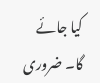کیا جائے گا۔ ضروری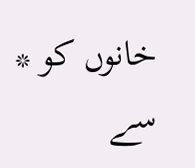خانوں کو * سے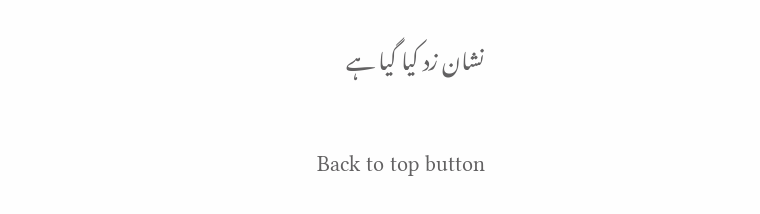نشان زد کیا گیا ہے

Back to top button